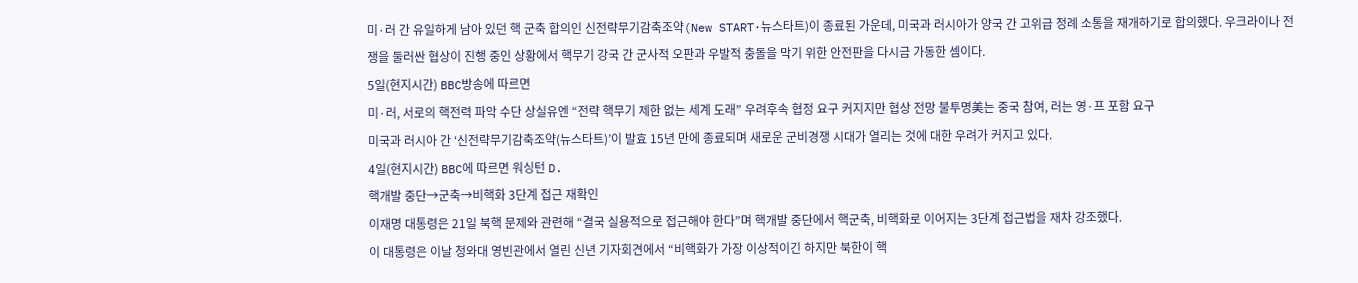미·러 간 유일하게 남아 있던 핵 군축 합의인 신전략무기감축조약(New START·뉴스타트)이 종료된 가운데, 미국과 러시아가 양국 간 고위급 정례 소통을 재개하기로 합의했다. 우크라이나 전쟁을 둘러싼 협상이 진행 중인 상황에서 핵무기 강국 간 군사적 오판과 우발적 충돌을 막기 위한 안전판을 다시금 가동한 셈이다.
5일(현지시간) BBC방송에 따르면
미·러, 서로의 핵전력 파악 수단 상실유엔 “전략 핵무기 제한 없는 세계 도래” 우려후속 협정 요구 커지지만 협상 전망 불투명美는 중국 참여, 러는 영·프 포함 요구
미국과 러시아 간 ‘신전략무기감축조약(뉴스타트)’이 발효 15년 만에 종료되며 새로운 군비경쟁 시대가 열리는 것에 대한 우려가 커지고 있다.
4일(현지시간) BBC에 따르면 워싱턴 D.
핵개발 중단→군축→비핵화 3단계 접근 재확인
이재명 대통령은 21일 북핵 문제와 관련해 “결국 실용적으로 접근해야 한다”며 핵개발 중단에서 핵군축, 비핵화로 이어지는 3단계 접근법을 재차 강조했다.
이 대통령은 이날 청와대 영빈관에서 열린 신년 기자회견에서 “비핵화가 가장 이상적이긴 하지만 북한이 핵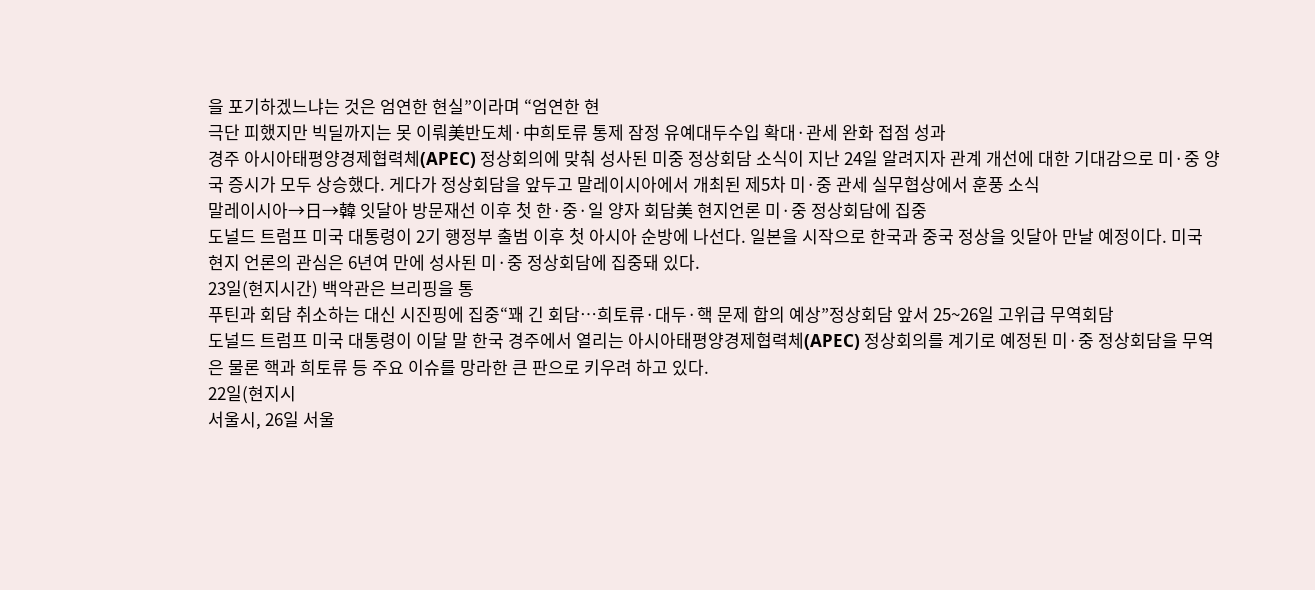을 포기하겠느냐는 것은 엄연한 현실”이라며 “엄연한 현
극단 피했지만 빅딜까지는 못 이뤄美반도체·中희토류 통제 잠정 유예대두수입 확대·관세 완화 접점 성과
경주 아시아태평양경제협력체(APEC) 정상회의에 맞춰 성사된 미중 정상회담 소식이 지난 24일 알려지자 관계 개선에 대한 기대감으로 미·중 양국 증시가 모두 상승했다. 게다가 정상회담을 앞두고 말레이시아에서 개최된 제5차 미·중 관세 실무협상에서 훈풍 소식
말레이시아→日→韓 잇달아 방문재선 이후 첫 한·중·일 양자 회담美 현지언론 미·중 정상회담에 집중
도널드 트럼프 미국 대통령이 2기 행정부 출범 이후 첫 아시아 순방에 나선다. 일본을 시작으로 한국과 중국 정상을 잇달아 만날 예정이다. 미국 현지 언론의 관심은 6년여 만에 성사된 미·중 정상회담에 집중돼 있다.
23일(현지시간) 백악관은 브리핑을 통
푸틴과 회담 취소하는 대신 시진핑에 집중“꽤 긴 회담…희토류·대두·핵 문제 합의 예상”정상회담 앞서 25~26일 고위급 무역회담
도널드 트럼프 미국 대통령이 이달 말 한국 경주에서 열리는 아시아태평양경제협력체(APEC) 정상회의를 계기로 예정된 미·중 정상회담을 무역은 물론 핵과 희토류 등 주요 이슈를 망라한 큰 판으로 키우려 하고 있다.
22일(현지시
서울시, 26일 서울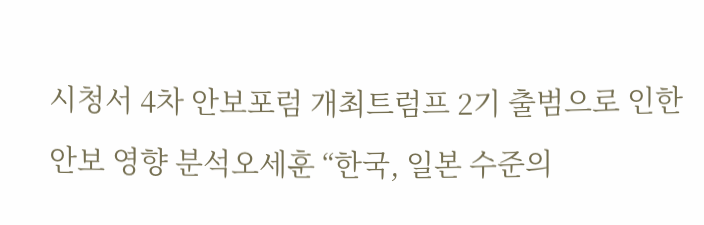시청서 4차 안보포럼 개최트럼프 2기 출범으로 인한 안보 영향 분석오세훈 “한국, 일본 수준의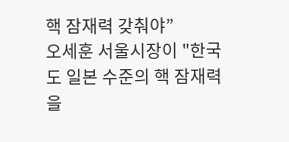핵 잠재력 갖춰야”
오세훈 서울시장이 "한국도 일본 수준의 핵 잠재력을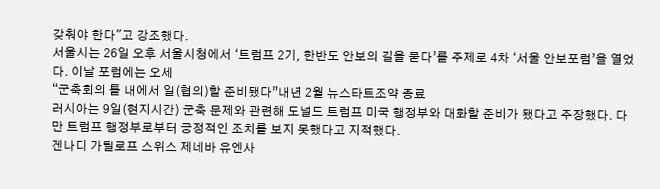갖춰야 한다"고 강조했다.
서울시는 26일 오후 서울시청에서 ‘트럼프 2기, 한반도 안보의 길을 묻다’를 주제로 4차 ‘서울 안보포럼’을 열었다. 이날 포럼에는 오세
“군축회의 틀 내에서 일(협의)할 준비됐다”내년 2월 뉴스타트조약 종료
러시아는 9일(현지시간) 군축 문제와 관련해 도널드 트럼프 미국 행정부와 대화할 준비가 됐다고 주장했다. 다만 트럼프 행정부로부터 긍정적인 조치를 보지 못했다고 지적했다.
겐나디 가틸로프 스위스 제네바 유엔사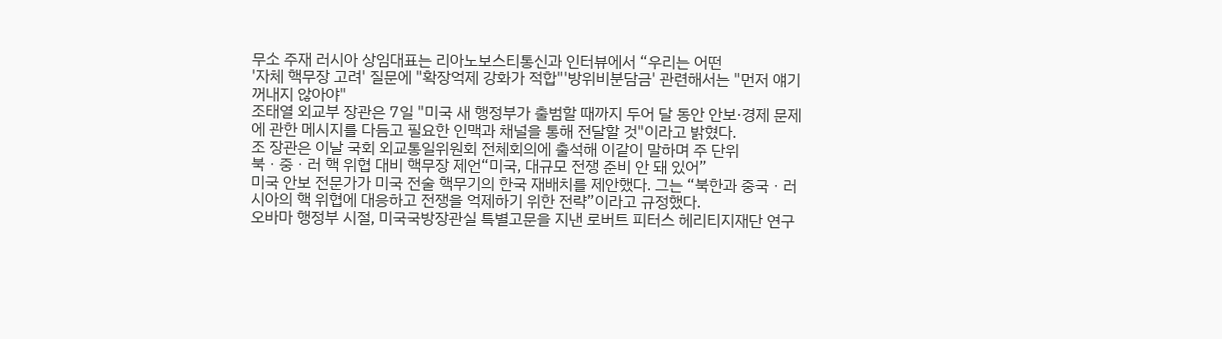무소 주재 러시아 상임대표는 리아노보스티통신과 인터뷰에서 “우리는 어떤
'자체 핵무장 고려' 질문에 "확장억제 강화가 적합"'방위비분담금' 관련해서는 "먼저 얘기 꺼내지 않아야"
조태열 외교부 장관은 7일 "미국 새 행정부가 출범할 때까지 두어 달 동안 안보·경제 문제에 관한 메시지를 다듬고 필요한 인맥과 채널을 통해 전달할 것"이라고 밝혔다.
조 장관은 이날 국회 외교통일위원회 전체회의에 출석해 이같이 말하며 주 단위
북ㆍ중ㆍ러 핵 위협 대비 핵무장 제언“미국, 대규모 전쟁 준비 안 돼 있어”
미국 안보 전문가가 미국 전술 핵무기의 한국 재배치를 제안했다. 그는 “북한과 중국ㆍ러시아의 핵 위협에 대응하고 전쟁을 억제하기 위한 전략”이라고 규정했다.
오바마 행정부 시절, 미국국방장관실 특별고문을 지낸 로버트 피터스 헤리티지재단 연구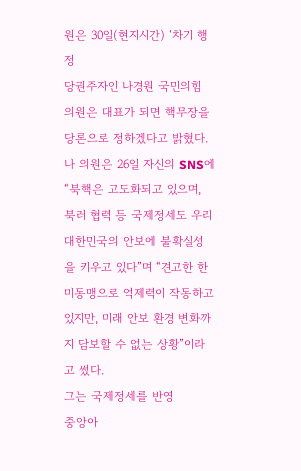원은 30일(현지시간) ‘차기 행정
당권주자인 나경원 국민의힘 의원은 대표가 되면 핵무장을 당론으로 정하겠다고 밝혔다.
나 의원은 26일 자신의 SNS에 “북핵은 고도화되고 있으며, 북러 협력 등 국제정세도 우리 대한민국의 안보에 불확실성을 키우고 있다”며 “견고한 한미동맹으로 억제력이 작동하고 있지만, 미래 안보 환경 변화까지 담보할 수 없는 상황”이라고 썼다.
그는 국제정세를 반영
중앙아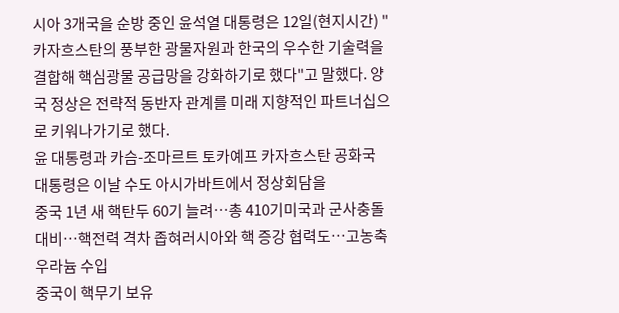시아 3개국을 순방 중인 윤석열 대통령은 12일(현지시간) "카자흐스탄의 풍부한 광물자원과 한국의 우수한 기술력을 결합해 핵심광물 공급망을 강화하기로 했다"고 말했다. 양국 정상은 전략적 동반자 관계를 미래 지향적인 파트너십으로 키워나가기로 했다.
윤 대통령과 카슴-조마르트 토카예프 카자흐스탄 공화국 대통령은 이날 수도 아시가바트에서 정상회담을
중국 1년 새 핵탄두 60기 늘려…총 410기미국과 군사충돌 대비…핵전력 격차 좁혀러시아와 핵 증강 협력도…고농축 우라늄 수입
중국이 핵무기 보유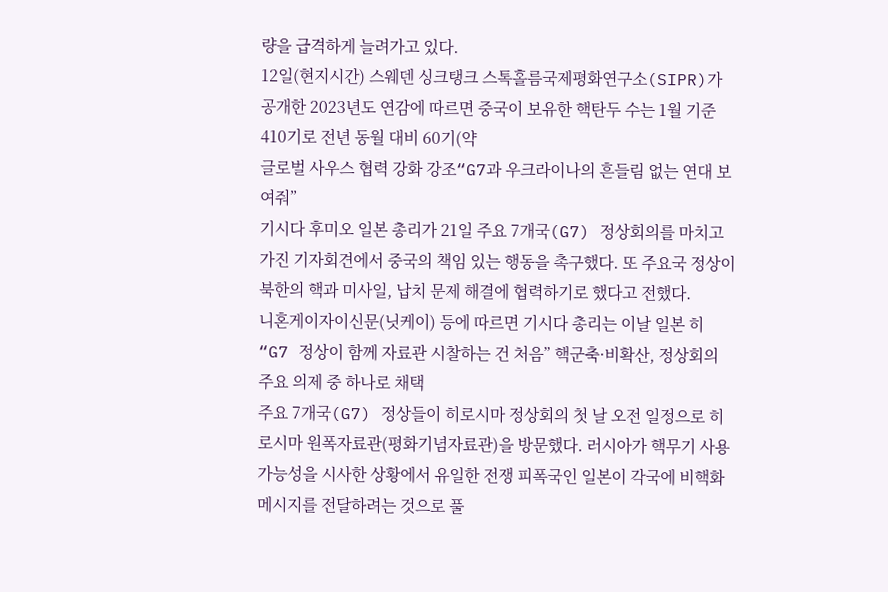량을 급격하게 늘려가고 있다.
12일(현지시간) 스웨덴 싱크탱크 스톡홀름국제평화연구소(SIPR)가 공개한 2023년도 연감에 따르면 중국이 보유한 핵탄두 수는 1월 기준 410기로 전년 동월 대비 60기(약
글로벌 사우스 협력 강화 강조“G7과 우크라이나의 흔들림 없는 연대 보여줘”
기시다 후미오 일본 총리가 21일 주요 7개국(G7) 정상회의를 마치고 가진 기자회견에서 중국의 책임 있는 행동을 촉구했다. 또 주요국 정상이 북한의 핵과 미사일, 납치 문제 해결에 협력하기로 했다고 전했다.
니혼게이자이신문(닛케이) 등에 따르면 기시다 총리는 이날 일본 히
“G7 정상이 함께 자료관 시찰하는 건 처음” 핵군축·비확산, 정상회의 주요 의제 중 하나로 채택
주요 7개국(G7) 정상들이 히로시마 정상회의 첫 날 오전 일정으로 히로시마 원폭자료관(평화기념자료관)을 방문했다. 러시아가 핵무기 사용 가능성을 시사한 상황에서 유일한 전쟁 피폭국인 일본이 각국에 비핵화 메시지를 전달하려는 것으로 풀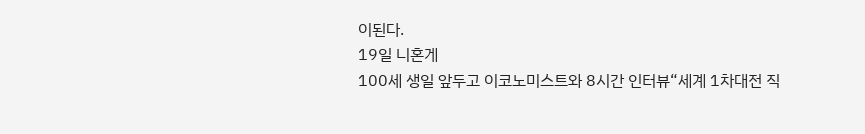이된다.
19일 니혼게
100세 생일 앞두고 이코노미스트와 8시간 인터뷰“세계 1차대전 직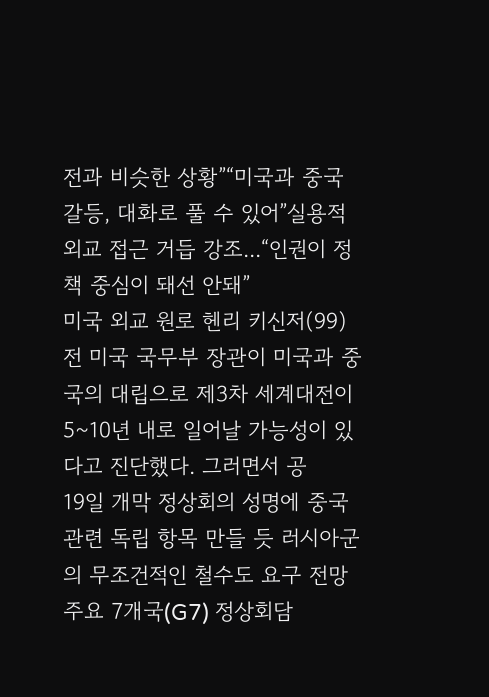전과 비슷한 상황”“미국과 중국 갈등, 대화로 풀 수 있어”실용적 외교 접근 거듭 강조...“인권이 정책 중심이 돼선 안돼”
미국 외교 원로 헨리 키신저(99) 전 미국 국무부 장관이 미국과 중국의 대립으로 제3차 세계대전이 5~10년 내로 일어날 가능성이 있다고 진단했다. 그러면서 공
19일 개막 정상회의 성명에 중국 관련 독립 항목 만들 듯 러시아군의 무조건적인 철수도 요구 전망
주요 7개국(G7) 정상회담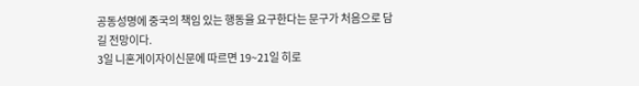공동성명에 중국의 책임 있는 행동을 요구한다는 문구가 처음으로 담길 전망이다.
3일 니혼게이자이신문에 따르면 19~21일 히로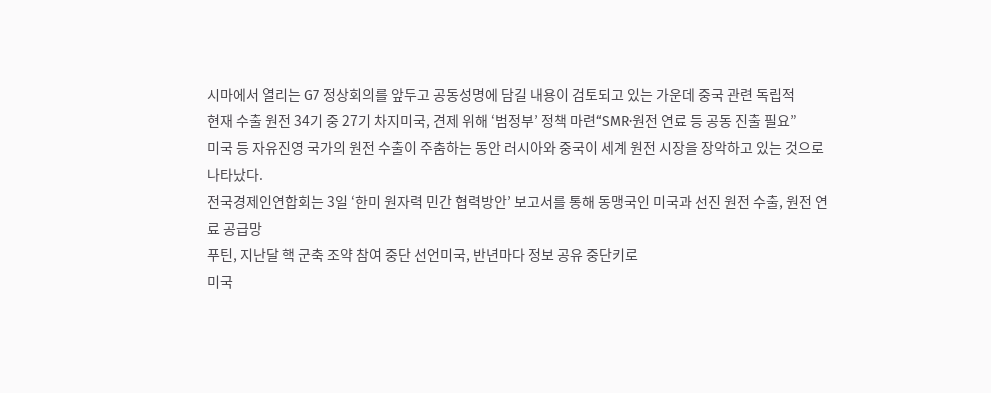시마에서 열리는 G7 정상회의를 앞두고 공동성명에 담길 내용이 검토되고 있는 가운데 중국 관련 독립적
현재 수출 원전 34기 중 27기 차지미국, 견제 위해 ‘범정부’ 정책 마련“SMR·원전 연료 등 공동 진출 필요”
미국 등 자유진영 국가의 원전 수출이 주춤하는 동안 러시아와 중국이 세계 원전 시장을 장악하고 있는 것으로 나타났다.
전국경제인연합회는 3일 ‘한미 원자력 민간 협력방안’ 보고서를 통해 동맹국인 미국과 선진 원전 수출, 원전 연료 공급망
푸틴, 지난달 핵 군축 조약 참여 중단 선언미국, 반년마다 정보 공유 중단키로
미국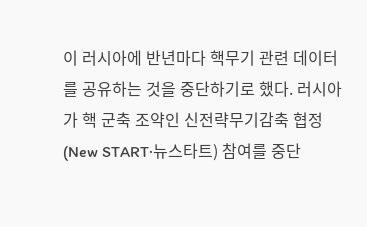이 러시아에 반년마다 핵무기 관련 데이터를 공유하는 것을 중단하기로 했다. 러시아가 핵 군축 조약인 신전략무기감축 협정(New START·뉴스타트) 참여를 중단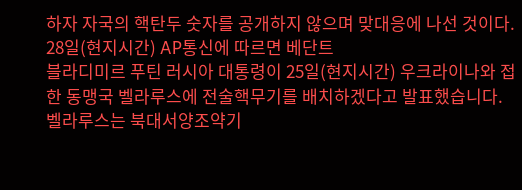하자 자국의 핵탄두 숫자를 공개하지 않으며 맞대응에 나선 것이다.
28일(현지시간) AP통신에 따르면 베단트
블라디미르 푸틴 러시아 대통령이 25일(현지시간) 우크라이나와 접한 동맹국 벨라루스에 전술핵무기를 배치하겠다고 발표했습니다. 벨라루스는 북대서양조약기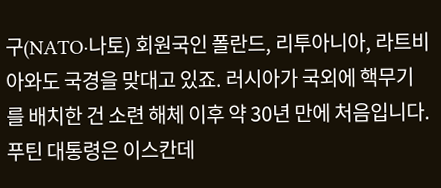구(NATO·나토) 회원국인 폴란드, 리투아니아, 라트비아와도 국경을 맞대고 있죠. 러시아가 국외에 핵무기를 배치한 건 소련 해체 이후 약 30년 만에 처음입니다. 푸틴 대통령은 이스칸데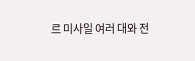르 미사일 여러 대와 전